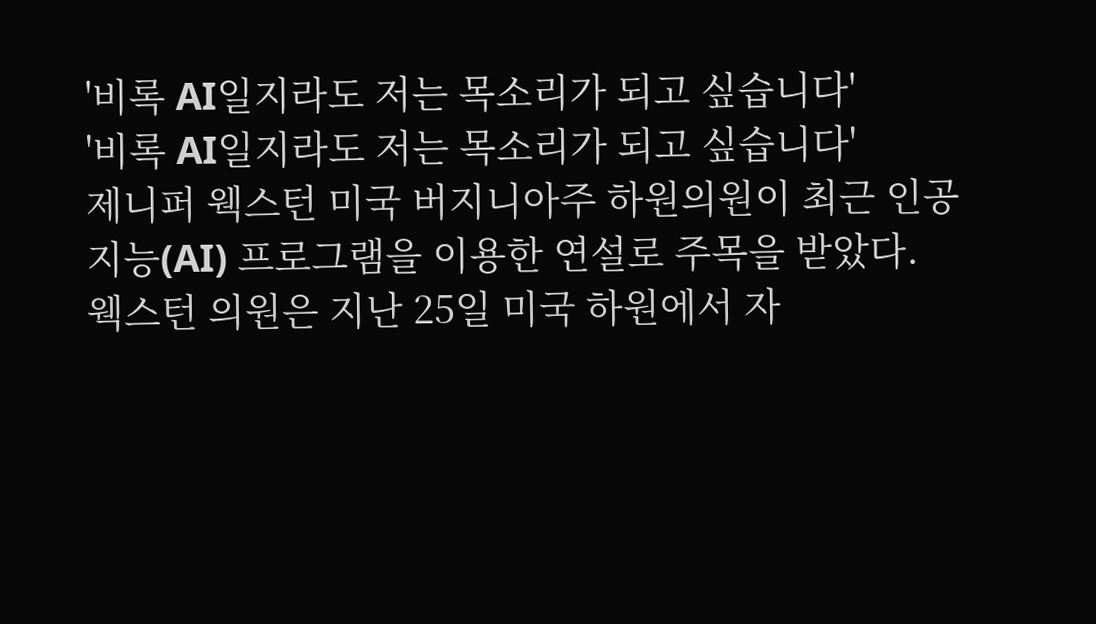'비록 AI일지라도 저는 목소리가 되고 싶습니다'
'비록 AI일지라도 저는 목소리가 되고 싶습니다'
제니퍼 웩스턴 미국 버지니아주 하원의원이 최근 인공지능(AI) 프로그램을 이용한 연설로 주목을 받았다.
웩스턴 의원은 지난 25일 미국 하원에서 자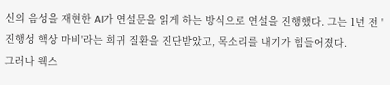신의 음성을 재현한 AI가 연설문을 읽게 하는 방식으로 연설을 진행했다. 그는 1년 전 '진행성 핵상 마비'라는 희귀 질환을 진단받았고, 목소리를 내기가 힘들어졌다.
그러나 웩스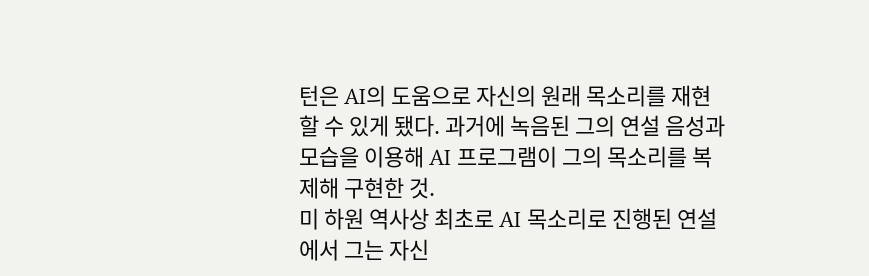턴은 AI의 도움으로 자신의 원래 목소리를 재현할 수 있게 됐다. 과거에 녹음된 그의 연설 음성과 모습을 이용해 AI 프로그램이 그의 목소리를 복제해 구현한 것.
미 하원 역사상 최초로 AI 목소리로 진행된 연설에서 그는 자신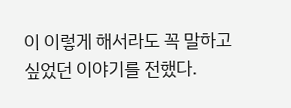이 이렇게 해서라도 꼭 말하고 싶었던 이야기를 전했다.